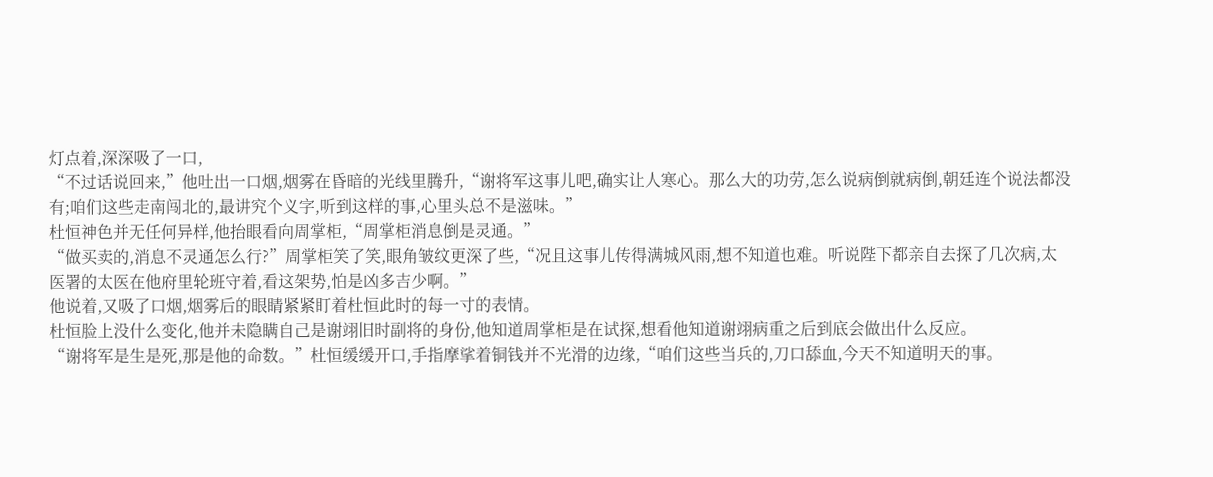灯点着,深深吸了一口,
“不过话说回来,”他吐出一口烟,烟雾在昏暗的光线里腾升,“谢将军这事儿吧,确实让人寒心。那么大的功劳,怎么说病倒就病倒,朝廷连个说法都没有;咱们这些走南闯北的,最讲究个义字,听到这样的事,心里头总不是滋味。”
杜恒神色并无任何异样,他抬眼看向周掌柜,“周掌柜消息倒是灵通。”
“做买卖的,消息不灵通怎么行?”周掌柜笑了笑,眼角皱纹更深了些,“况且这事儿传得满城风雨,想不知道也难。听说陛下都亲自去探了几次病,太医署的太医在他府里轮班守着,看这架势,怕是凶多吉少啊。”
他说着,又吸了口烟,烟雾后的眼睛紧紧盯着杜恒此时的每一寸的表情。
杜恒脸上没什么变化,他并未隐瞒自己是谢翊旧时副将的身份,他知道周掌柜是在试探,想看他知道谢翊病重之后到底会做出什么反应。
“谢将军是生是死,那是他的命数。”杜恒缓缓开口,手指摩挲着铜钱并不光滑的边缘,“咱们这些当兵的,刀口舔血,今天不知道明天的事。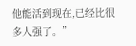他能活到现在,已经比很多人强了。”